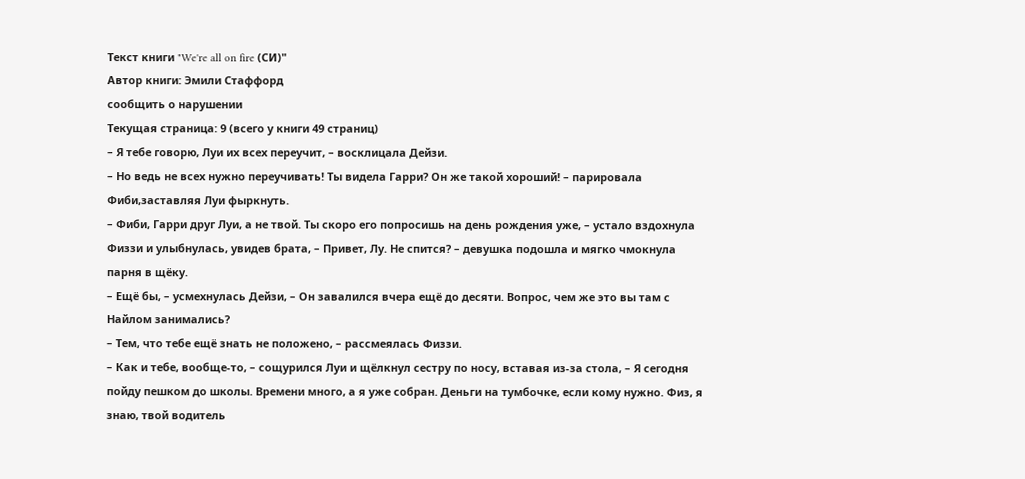Текст книги "We're all on fire (СИ)"
Автор книги: Эмили Стаффорд
сообщить о нарушении
Текущая страница: 9 (всего у книги 49 страниц)
– Я тебе говорю, Луи их всех переучит, – восклицала Дейзи.
– Но ведь не всех нужно переучивать! Ты видела Гарри? Он же такой хороший! – парировала Фиби,заставляя Луи фыркнуть.
– Фиби, Гарри друг Луи, а не твой. Ты скоро его попросишь на день рождения уже, – устало вздохнула Физзи и улыбнулась, увидев брата, – Привет, Лу. Не спится? – девушка подошла и мягко чмокнула парня в щёку.
– Ещё бы, – усмехнулась Дейзи, – Он завалился вчера ещё до десяти. Вопрос, чем же это вы там с Найлом занимались?
– Тем, что тебе ещё знать не положено, – рассмеялась Физзи.
– Как и тебе, вообще-то, – сощурился Луи и щёлкнул сестру по носу, вставая из-за стола, – Я сегодня пойду пешком до школы. Времени много, а я уже собран. Деньги на тумбочке, если кому нужно. Физ, я знаю, твой водитель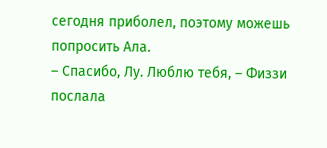сегодня приболел, поэтому можешь попросить Ала.
– Спасибо, Лу. Люблю тебя, – Физзи послала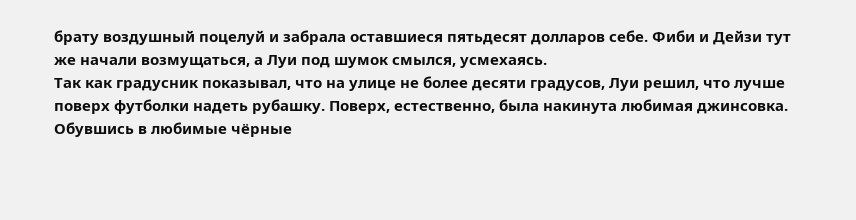брату воздушный поцелуй и забрала оставшиеся пятьдесят долларов себе. Фиби и Дейзи тут же начали возмущаться, а Луи под шумок смылся, усмехаясь.
Так как градусник показывал, что на улице не более десяти градусов, Луи решил, что лучше поверх футболки надеть рубашку. Поверх, естественно, была накинута любимая джинсовка. Обувшись в любимые чёрные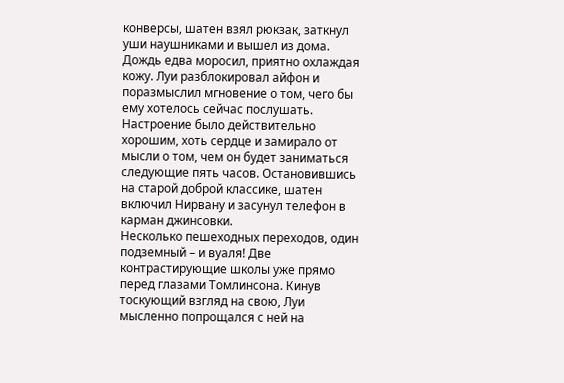конверсы, шатен взял рюкзак, заткнул уши наушниками и вышел из дома.
Дождь едва моросил, приятно охлаждая кожу. Луи разблокировал айфон и поразмыслил мгновение о том, чего бы ему хотелось сейчас послушать. Настроение было действительно хорошим, хоть сердце и замирало от мысли о том, чем он будет заниматься следующие пять часов. Остановившись на старой доброй классике, шатен включил Нирвану и засунул телефон в карман джинсовки.
Несколько пешеходных переходов, один подземный – и вуаля! Две контрастирующие школы уже прямо перед глазами Томлинсона. Кинув тоскующий взгляд на свою, Луи мысленно попрощался с ней на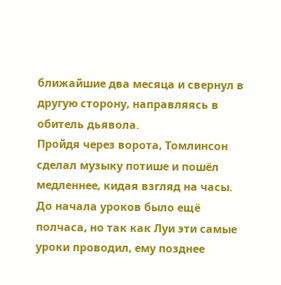ближайшие два месяца и свернул в другую сторону, направляясь в обитель дьявола.
Пройдя через ворота, Томлинсон сделал музыку потише и пошёл медленнее, кидая взгляд на часы. До начала уроков было ещё полчаса, но так как Луи эти самые уроки проводил, ему позднее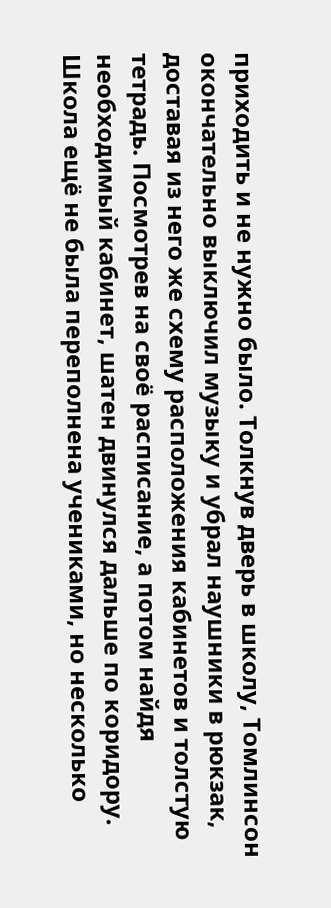приходить и не нужно было. Толкнув дверь в школу, Томлинсон окончательно выключил музыку и убрал наушники в рюкзак, доставая из него же схему расположения кабинетов и толстую тетрадь. Посмотрев на своё расписание, а потом найдя необходимый кабинет, шатен двинулся дальше по коридору.
Школа ещё не была переполнена учениками, но несколько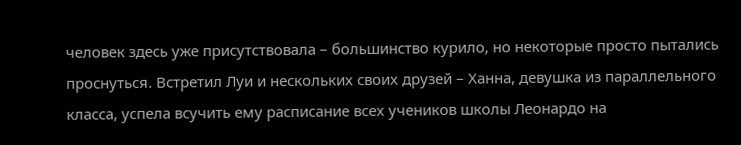человек здесь уже присутствовала – большинство курило, но некоторые просто пытались проснуться. Встретил Луи и нескольких своих друзей – Ханна, девушка из параллельного класса, успела всучить ему расписание всех учеников школы Леонардо на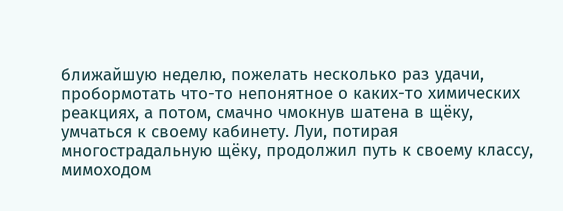ближайшую неделю, пожелать несколько раз удачи, пробормотать что-то непонятное о каких-то химических реакциях, а потом, смачно чмокнув шатена в щёку, умчаться к своему кабинету. Луи, потирая многострадальную щёку, продолжил путь к своему классу, мимоходом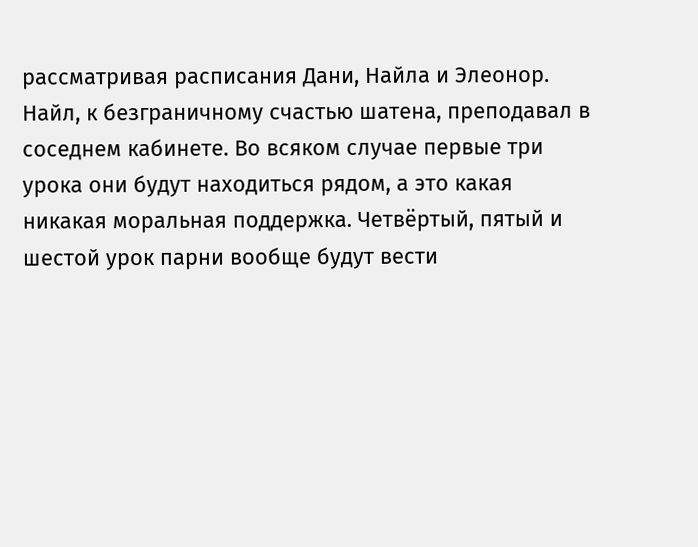рассматривая расписания Дани, Найла и Элеонор.
Найл, к безграничному счастью шатена, преподавал в соседнем кабинете. Во всяком случае первые три урока они будут находиться рядом, а это какая никакая моральная поддержка. Четвёртый, пятый и шестой урок парни вообще будут вести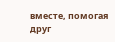вместе, помогая друг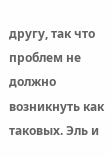другу, так что проблем не должно возникнуть как таковых. Эль и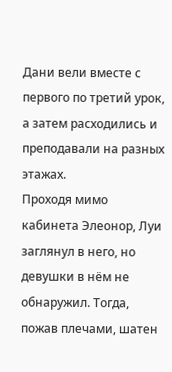Дани вели вместе с первого по третий урок, а затем расходились и преподавали на разных этажах.
Проходя мимо кабинета Элеонор, Луи заглянул в него, но девушки в нём не обнаружил. Тогда, пожав плечами, шатен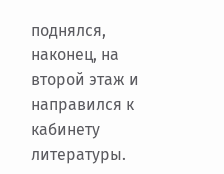поднялся, наконец, на второй этаж и направился к кабинету литературы.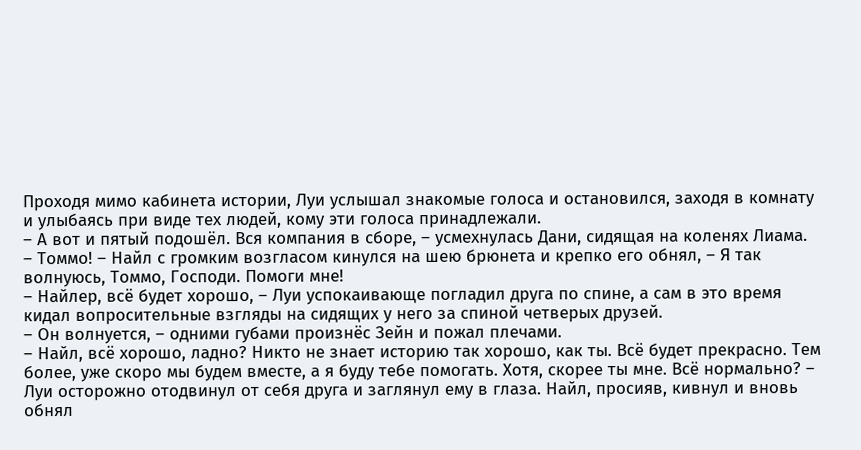Проходя мимо кабинета истории, Луи услышал знакомые голоса и остановился, заходя в комнату и улыбаясь при виде тех людей, кому эти голоса принадлежали.
– А вот и пятый подошёл. Вся компания в сборе, – усмехнулась Дани, сидящая на коленях Лиама.
– Томмо! – Найл с громким возгласом кинулся на шею брюнета и крепко его обнял, – Я так волнуюсь, Томмо, Господи. Помоги мне!
– Найлер, всё будет хорошо, – Луи успокаивающе погладил друга по спине, а сам в это время кидал вопросительные взгляды на сидящих у него за спиной четверых друзей.
– Он волнуется, – одними губами произнёс Зейн и пожал плечами.
– Найл, всё хорошо, ладно? Никто не знает историю так хорошо, как ты. Всё будет прекрасно. Тем более, уже скоро мы будем вместе, а я буду тебе помогать. Хотя, скорее ты мне. Всё нормально? – Луи осторожно отодвинул от себя друга и заглянул ему в глаза. Найл, просияв, кивнул и вновь обнял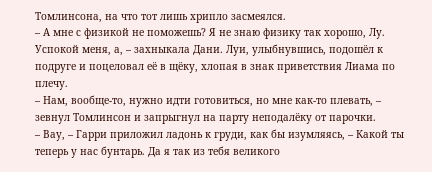Томлинсона, на что тот лишь хрипло засмеялся.
– А мне с физикой не поможешь? Я не знаю физику так хорошо, Лу. Успокой меня, а, – захныкала Дани. Луи, улыбнувшись, подошёл к подруге и поцеловал её в щёку, хлопая в знак приветствия Лиама по плечу.
– Нам, вообще-то, нужно идти готовиться, но мне как-то плевать, – зевнул Томлинсон и запрыгнул на парту неподалёку от парочки.
– Вау, – Гарри приложил ладонь к груди, как бы изумляясь, – Какой ты теперь у нас бунтарь. Да я так из тебя великого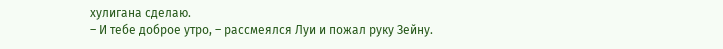хулигана сделаю.
– И тебе доброе утро, – рассмеялся Луи и пожал руку Зейну.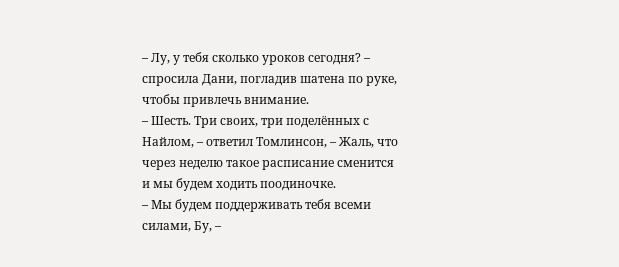– Лу, у тебя сколько уроков сегодня? – спросила Дани, погладив шатена по руке, чтобы привлечь внимание.
– Шесть. Три своих, три поделённых с Найлом, – ответил Томлинсон, – Жаль, что через неделю такое расписание сменится и мы будем ходить поодиночке.
– Мы будем поддерживать тебя всеми силами, Бу, –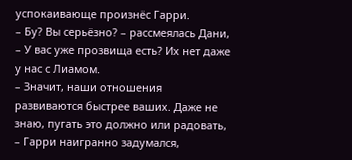успокаивающе произнёс Гарри.
– Бу? Вы серьёзно? – рассмеялась Дани, – У вас уже прозвища есть? Их нет даже у нас с Лиамом.
– Значит, наши отношения развиваются быстрее ваших. Даже не знаю, пугать это должно или радовать, – Гарри наигранно задумался,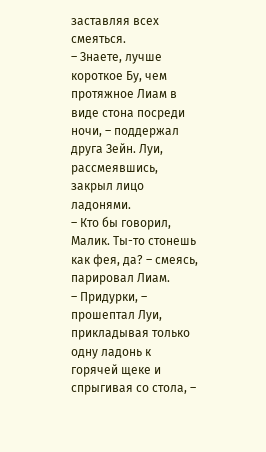заставляя всех смеяться.
– Знаете, лучше короткое Бу, чем протяжное Лиам в виде стона посреди ночи, – поддержал друга Зейн. Луи, рассмеявшись, закрыл лицо ладонями.
– Кто бы говорил, Малик. Ты-то стонешь как фея, да? – смеясь, парировал Лиам.
– Придурки, – прошептал Луи, прикладывая только одну ладонь к горячей щеке и спрыгивая со стола, –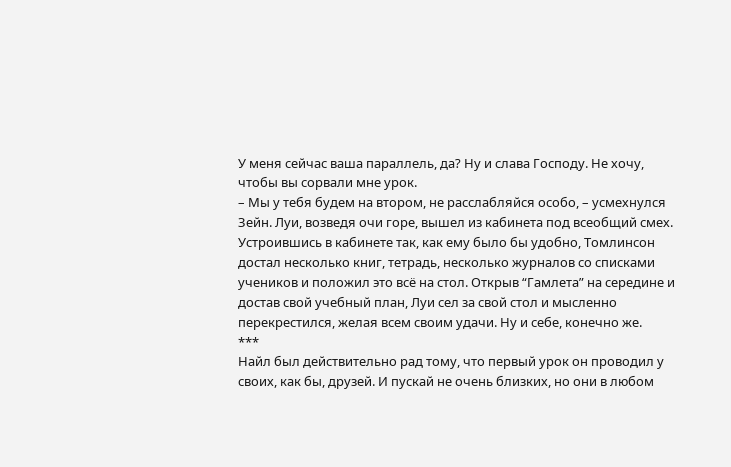У меня сейчас ваша параллель, да? Ну и слава Господу. Не хочу, чтобы вы сорвали мне урок.
– Мы у тебя будем на втором, не расслабляйся особо, – усмехнулся Зейн. Луи, возведя очи горе, вышел из кабинета под всеобщий смех.
Устроившись в кабинете так, как ему было бы удобно, Томлинсон достал несколько книг, тетрадь, несколько журналов со списками учеников и положил это всё на стол. Открыв “Гамлета” на середине и достав свой учебный план, Луи сел за свой стол и мысленно перекрестился, желая всем своим удачи. Ну и себе, конечно же.
***
Найл был действительно рад тому, что первый урок он проводил у своих, как бы, друзей. И пускай не очень близких, но они в любом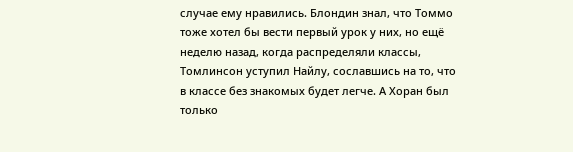случае ему нравились. Блондин знал, что Томмо тоже хотел бы вести первый урок у них, но ещё неделю назад, когда распределяли классы, Томлинсон уступил Найлу, сославшись на то, что в классе без знакомых будет легче. А Хоран был только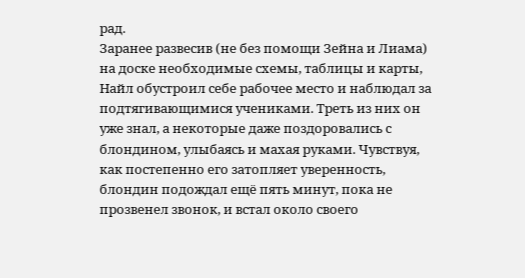рад.
Заранее развесив (не без помощи Зейна и Лиама) на доске необходимые схемы, таблицы и карты, Найл обустроил себе рабочее место и наблюдал за подтягивающимися учениками. Треть из них он уже знал, а некоторые даже поздоровались с блондином, улыбаясь и махая руками. Чувствуя, как постепенно его затопляет уверенность, блондин подождал ещё пять минут, пока не прозвенел звонок, и встал около своего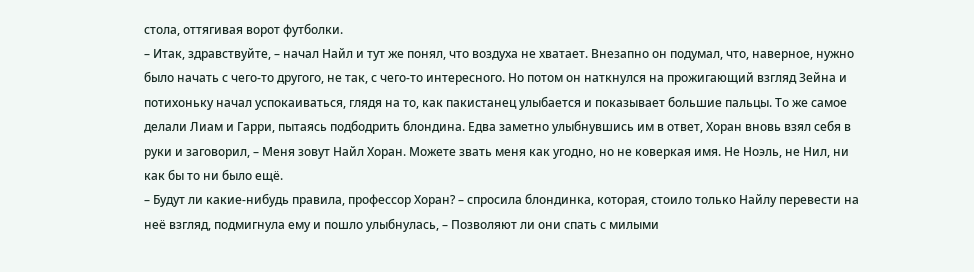стола, оттягивая ворот футболки.
– Итак, здравствуйте, – начал Найл и тут же понял, что воздуха не хватает. Внезапно он подумал, что, наверное, нужно было начать с чего-то другого, не так, с чего-то интересного. Но потом он наткнулся на прожигающий взгляд Зейна и потихоньку начал успокаиваться, глядя на то, как пакистанец улыбается и показывает большие пальцы. То же самое делали Лиам и Гарри, пытаясь подбодрить блондина. Едва заметно улыбнувшись им в ответ, Хоран вновь взял себя в руки и заговорил, – Меня зовут Найл Хоран. Можете звать меня как угодно, но не коверкая имя. Не Ноэль, не Нил, ни как бы то ни было ещё.
– Будут ли какие-нибудь правила, профессор Хоран? – спросила блондинка, которая, стоило только Найлу перевести на неё взгляд, подмигнула ему и пошло улыбнулась, – Позволяют ли они спать с милыми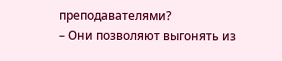преподавателями?
– Они позволяют выгонять из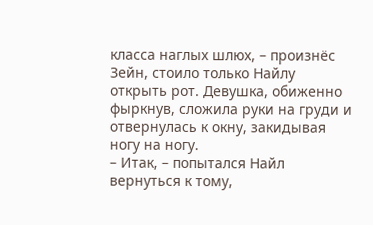класса наглых шлюх, – произнёс Зейн, стоило только Найлу открыть рот. Девушка, обиженно фыркнув, сложила руки на груди и отвернулась к окну, закидывая ногу на ногу.
– Итак, – попытался Найл вернуться к тому,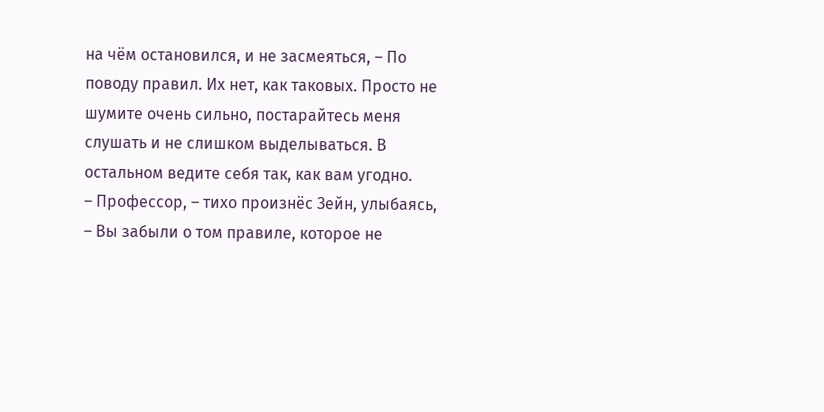на чём остановился, и не засмеяться, – По поводу правил. Их нет, как таковых. Просто не шумите очень сильно, постарайтесь меня слушать и не слишком выделываться. В остальном ведите себя так, как вам угодно.
– Профессор, – тихо произнёс Зейн, улыбаясь, – Вы забыли о том правиле, которое не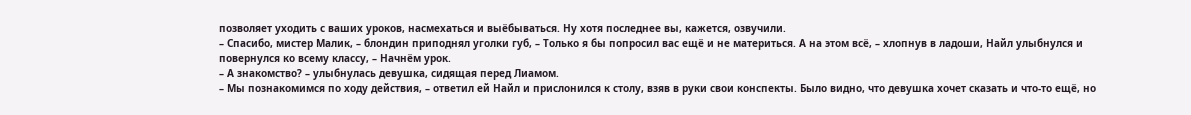позволяет уходить с ваших уроков, насмехаться и выёбываться. Ну хотя последнее вы, кажется, озвучили.
– Спасибо, мистер Малик, – блондин приподнял уголки губ, – Только я бы попросил вас ещё и не материться. А на этом всё, – хлопнув в ладоши, Найл улыбнулся и повернулся ко всему классу, – Начнём урок.
– А знакомство? – улыбнулась девушка, сидящая перед Лиамом.
– Мы познакомимся по ходу действия, – ответил ей Найл и прислонился к столу, взяв в руки свои конспекты. Было видно, что девушка хочет сказать и что-то ещё, но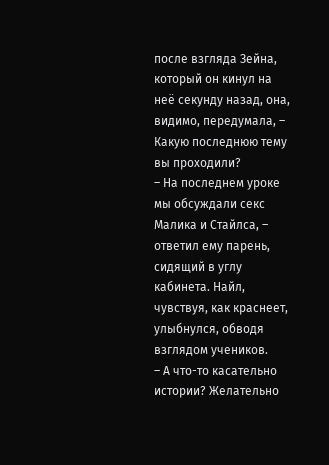после взгляда Зейна, который он кинул на неё секунду назад, она, видимо, передумала, – Какую последнюю тему вы проходили?
– На последнем уроке мы обсуждали секс Малика и Стайлса, – ответил ему парень, сидящий в углу кабинета. Найл, чувствуя, как краснеет, улыбнулся, обводя взглядом учеников.
– А что-то касательно истории? Желательно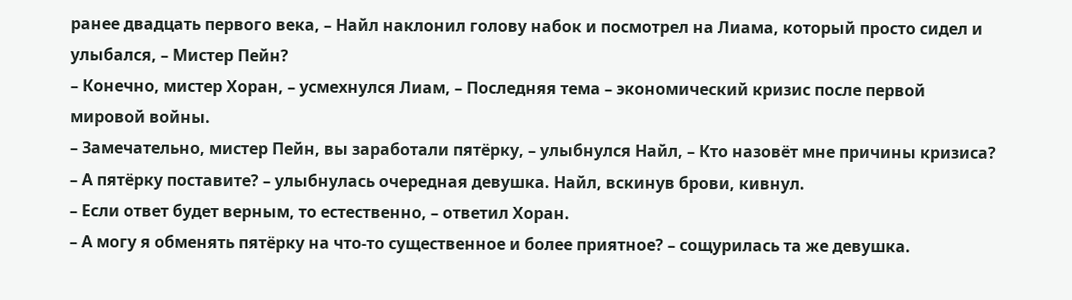ранее двадцать первого века, – Найл наклонил голову набок и посмотрел на Лиама, который просто сидел и улыбался, – Мистер Пейн?
– Конечно, мистер Хоран, – усмехнулся Лиам, – Последняя тема – экономический кризис после первой мировой войны.
– Замечательно, мистер Пейн, вы заработали пятёрку, – улыбнулся Найл, – Кто назовёт мне причины кризиса?
– А пятёрку поставите? – улыбнулась очередная девушка. Найл, вскинув брови, кивнул.
– Если ответ будет верным, то естественно, – ответил Хоран.
– А могу я обменять пятёрку на что-то существенное и более приятное? – сощурилась та же девушка.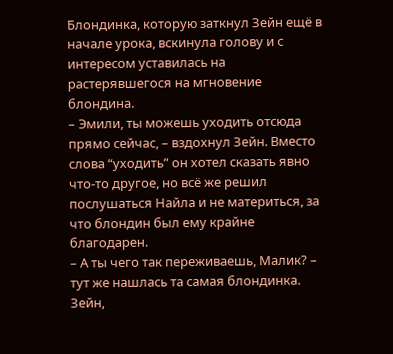Блондинка, которую заткнул Зейн ещё в начале урока, вскинула голову и с интересом уставилась на растерявшегося на мгновение блондина.
– Эмили, ты можешь уходить отсюда прямо сейчас, – вздохнул Зейн. Вместо слова “уходить” он хотел сказать явно что-то другое, но всё же решил послушаться Найла и не материться, за что блондин был ему крайне благодарен.
– А ты чего так переживаешь, Малик? – тут же нашлась та самая блондинка. Зейн,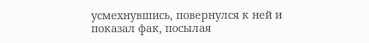усмехнувшись, повернулся к ней и показал фак, посылая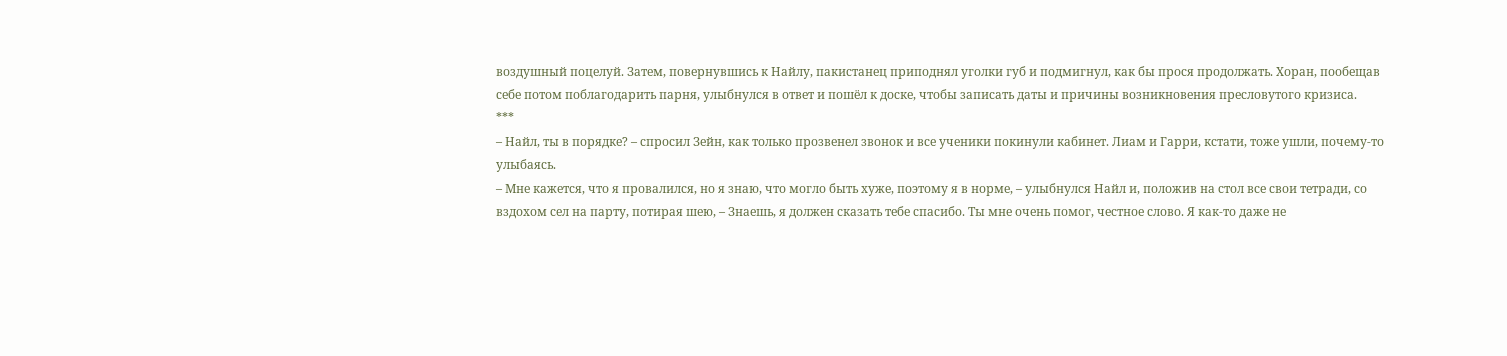воздушный поцелуй. Затем, повернувшись к Найлу, пакистанец приподнял уголки губ и подмигнул, как бы прося продолжать. Хоран, пообещав себе потом поблагодарить парня, улыбнулся в ответ и пошёл к доске, чтобы записать даты и причины возникновения пресловутого кризиса.
***
– Найл, ты в порядке? – спросил Зейн, как только прозвенел звонок и все ученики покинули кабинет. Лиам и Гарри, кстати, тоже ушли, почему-то улыбаясь.
– Мне кажется, что я провалился, но я знаю, что могло быть хуже, поэтому я в норме, – улыбнулся Найл и, положив на стол все свои тетради, со вздохом сел на парту, потирая шею, – Знаешь, я должен сказать тебе спасибо. Ты мне очень помог, честное слово. Я как-то даже не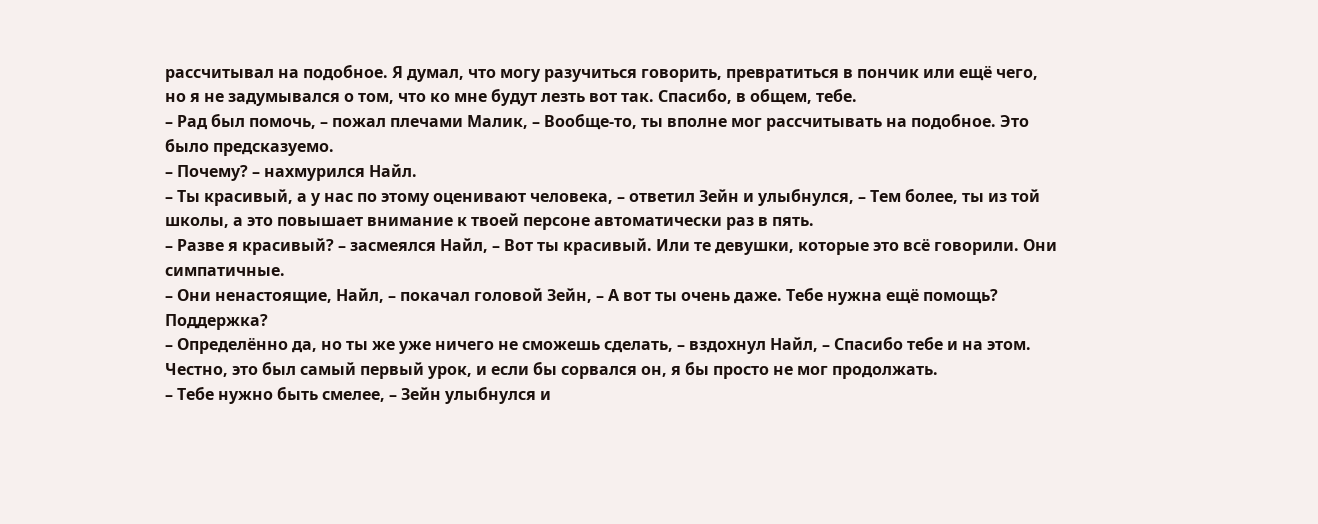рассчитывал на подобное. Я думал, что могу разучиться говорить, превратиться в пончик или ещё чего, но я не задумывался о том, что ко мне будут лезть вот так. Спасибо, в общем, тебе.
– Рад был помочь, – пожал плечами Малик, – Вообще-то, ты вполне мог рассчитывать на подобное. Это было предсказуемо.
– Почему? – нахмурился Найл.
– Ты красивый, а у нас по этому оценивают человека, – ответил Зейн и улыбнулся, – Тем более, ты из той школы, а это повышает внимание к твоей персоне автоматически раз в пять.
– Разве я красивый? – засмеялся Найл, – Вот ты красивый. Или те девушки, которые это всё говорили. Они симпатичные.
– Они ненастоящие, Найл, – покачал головой Зейн, – А вот ты очень даже. Тебе нужна ещё помощь? Поддержка?
– Определённо да, но ты же уже ничего не сможешь сделать, – вздохнул Найл, – Спасибо тебе и на этом. Честно, это был самый первый урок, и если бы сорвался он, я бы просто не мог продолжать.
– Тебе нужно быть смелее, – Зейн улыбнулся и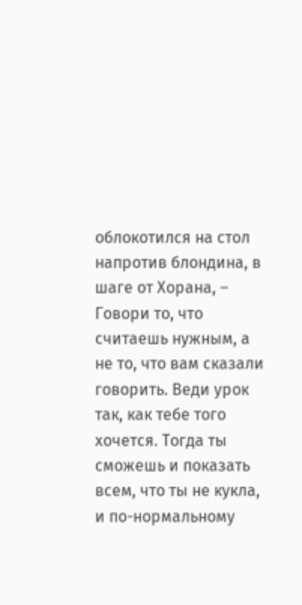облокотился на стол напротив блондина, в шаге от Хорана, – Говори то, что считаешь нужным, а не то, что вам сказали говорить. Веди урок так, как тебе того хочется. Тогда ты сможешь и показать всем, что ты не кукла, и по-нормальному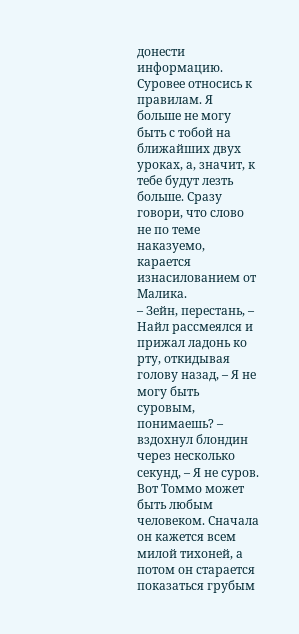донести информацию. Суровее относись к правилам. Я больше не могу быть с тобой на ближайших двух уроках, а, значит, к тебе будут лезть больше. Сразу говори, что слово не по теме наказуемо, карается изнасилованием от Малика.
– Зейн, перестань, – Найл рассмеялся и прижал ладонь ко рту, откидывая голову назад, – Я не могу быть суровым, понимаешь? – вздохнул блондин через несколько секунд, – Я не суров. Вот Томмо может быть любым человеком. Сначала он кажется всем милой тихоней, а потом он старается показаться грубым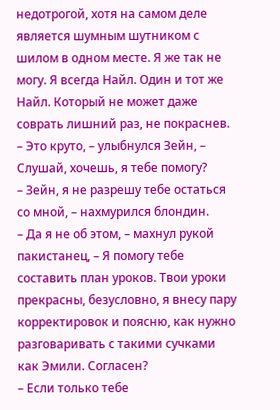недотрогой, хотя на самом деле является шумным шутником с шилом в одном месте. Я же так не могу. Я всегда Найл. Один и тот же Найл. Который не может даже соврать лишний раз, не покраснев.
– Это круто, – улыбнулся Зейн, – Слушай, хочешь, я тебе помогу?
– Зейн, я не разрешу тебе остаться со мной, – нахмурился блондин.
– Да я не об этом, – махнул рукой пакистанец, – Я помогу тебе составить план уроков. Твои уроки прекрасны, безусловно, я внесу пару корректировок и поясню, как нужно разговаривать с такими сучками как Эмили. Согласен?
– Если только тебе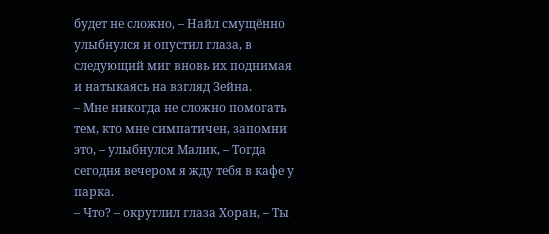будет не сложно, – Найл смущённо улыбнулся и опустил глаза, в следующий миг вновь их поднимая и натыкаясь на взгляд Зейна.
– Мне никогда не сложно помогать тем, кто мне симпатичен, запомни это, – улыбнулся Малик, – Тогда сегодня вечером я жду тебя в кафе у парка.
– Что? – округлил глаза Хоран, – Ты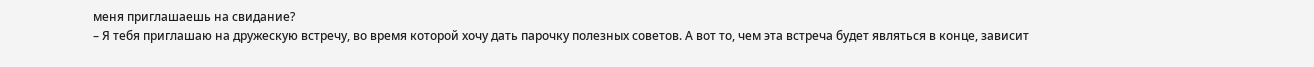меня приглашаешь на свидание?
– Я тебя приглашаю на дружескую встречу, во время которой хочу дать парочку полезных советов. А вот то, чем эта встреча будет являться в конце, зависит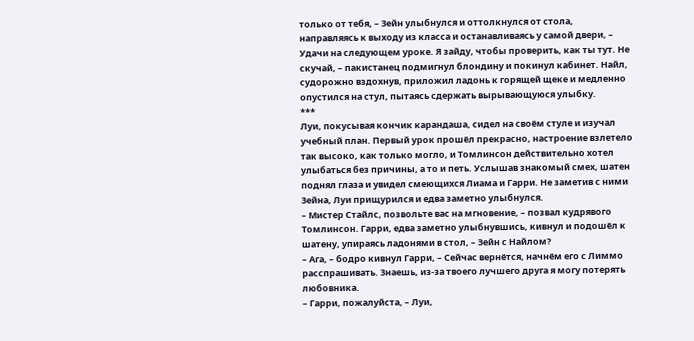только от тебя, – Зейн улыбнулся и оттолкнулся от стола, направляясь к выходу из класса и останавливаясь у самой двери, – Удачи на следующем уроке. Я зайду, чтобы проверить, как ты тут. Не скучай, – пакистанец подмигнул блондину и покинул кабинет. Найл, судорожно вздохнув, приложил ладонь к горящей щеке и медленно опустился на стул, пытаясь сдержать вырывающуюся улыбку.
***
Луи, покусывая кончик карандаша, сидел на своём стуле и изучал учебный план. Первый урок прошёл прекрасно, настроение взлетело так высоко, как только могло, и Томлинсон действительно хотел улыбаться без причины, а то и петь. Услышав знакомый смех, шатен поднял глаза и увидел смеющихся Лиама и Гарри. Не заметив с ними Зейна, Луи прищурился и едва заметно улыбнулся.
– Мистер Стайлс, позвольте вас на мгновение, – позвал кудрявого Томлинсон. Гарри, едва заметно улыбнувшись, кивнул и подошёл к шатену, упираясь ладонями в стол, – Зейн с Найлом?
– Ага, – бодро кивнул Гарри, – Сейчас вернётся, начнём его с Лиммо расспрашивать. Знаешь, из-за твоего лучшего друга я могу потерять любовника.
– Гарри, пожалуйста, – Луи,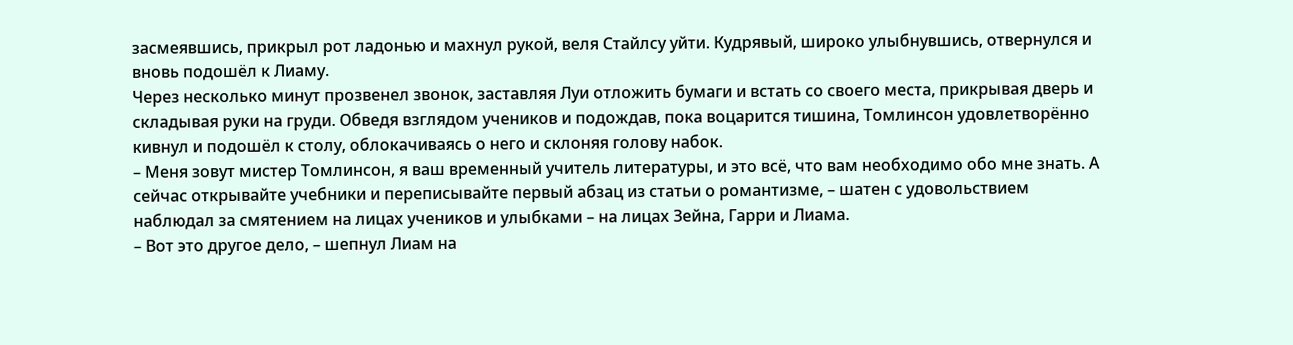засмеявшись, прикрыл рот ладонью и махнул рукой, веля Стайлсу уйти. Кудрявый, широко улыбнувшись, отвернулся и вновь подошёл к Лиаму.
Через несколько минут прозвенел звонок, заставляя Луи отложить бумаги и встать со своего места, прикрывая дверь и складывая руки на груди. Обведя взглядом учеников и подождав, пока воцарится тишина, Томлинсон удовлетворённо кивнул и подошёл к столу, облокачиваясь о него и склоняя голову набок.
– Меня зовут мистер Томлинсон, я ваш временный учитель литературы, и это всё, что вам необходимо обо мне знать. А сейчас открывайте учебники и переписывайте первый абзац из статьи о романтизме, – шатен с удовольствием наблюдал за смятением на лицах учеников и улыбками – на лицах Зейна, Гарри и Лиама.
– Вот это другое дело, – шепнул Лиам на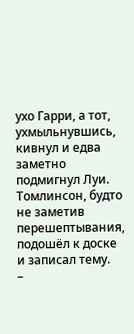ухо Гарри, а тот, ухмыльнувшись, кивнул и едва заметно подмигнул Луи. Томлинсон, будто не заметив перешептывания, подошёл к доске и записал тему.
–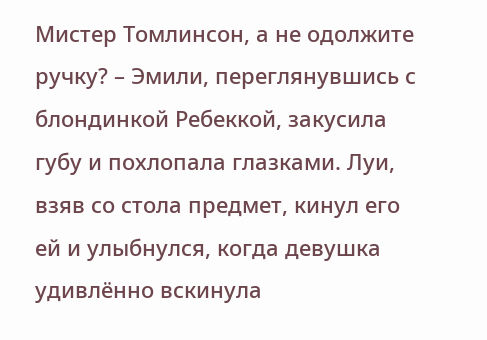Мистер Томлинсон, а не одолжите ручку? – Эмили, переглянувшись с блондинкой Ребеккой, закусила губу и похлопала глазками. Луи, взяв со стола предмет, кинул его ей и улыбнулся, когда девушка удивлённо вскинула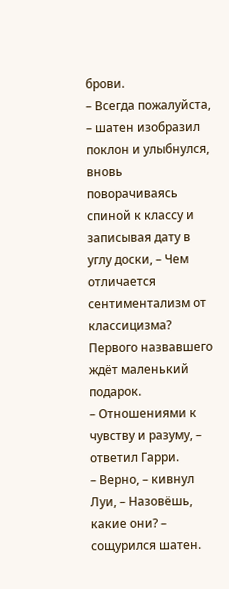брови.
– Всегда пожалуйста, – шатен изобразил поклон и улыбнулся, вновь поворачиваясь спиной к классу и записывая дату в углу доски, – Чем отличается сентиментализм от классицизма? Первого назвавшего ждёт маленький подарок.
– Отношениями к чувству и разуму, – ответил Гарри.
– Верно, – кивнул Луи, – Назовёшь, какие они? – сощурился шатен.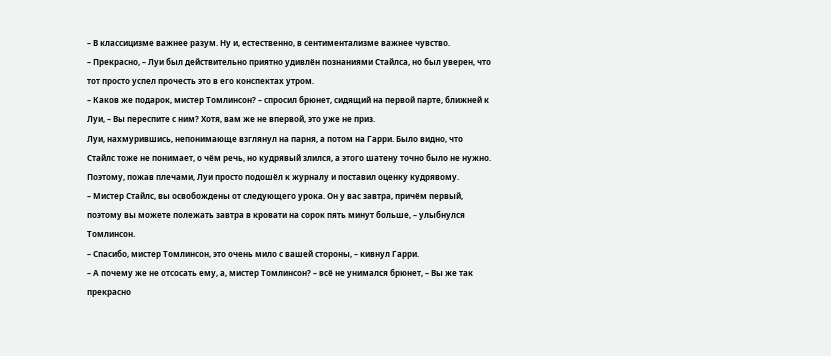– В классицизме важнее разум. Ну и, естественно, в сентиментализме важнее чувство.
– Прекрасно, – Луи был действительно приятно удивлён познаниями Стайлса, но был уверен, что тот просто успел прочесть это в его конспектах утром.
– Каков же подарок, мистер Томлинсон? – спросил брюнет, сидящий на первой парте, ближней к Луи, – Вы переспите с ним? Хотя, вам же не впервой, это уже не приз.
Луи, нахмурившись, непонимающе взглянул на парня, а потом на Гарри. Было видно, что Стайлс тоже не понимает, о чём речь, но кудрявый злился, а этого шатену точно было не нужно. Поэтому, пожав плечами, Луи просто подошёл к журналу и поставил оценку кудрявому.
– Мистер Стайлс, вы освобождены от следующего урока. Он у вас завтра, причём первый, поэтому вы можете полежать завтра в кровати на сорок пять минут больше, – улыбнулся Томлинсон.
– Спасибо, мистер Томлинсон, это очень мило с вашей стороны, – кивнул Гарри.
– А почему же не отсосать ему, а, мистер Томлинсон? – всё не унимался брюнет, – Вы же так прекрасно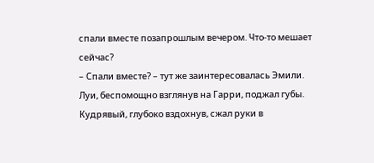спали вместе позапрошлым вечером. Что-то мешает сейчас?
– Спали вместе? – тут же заинтересовалась Эмили.
Луи, беспомощно взглянув на Гарри, поджал губы. Кудрявый, глубоко вздохнув, сжал руки в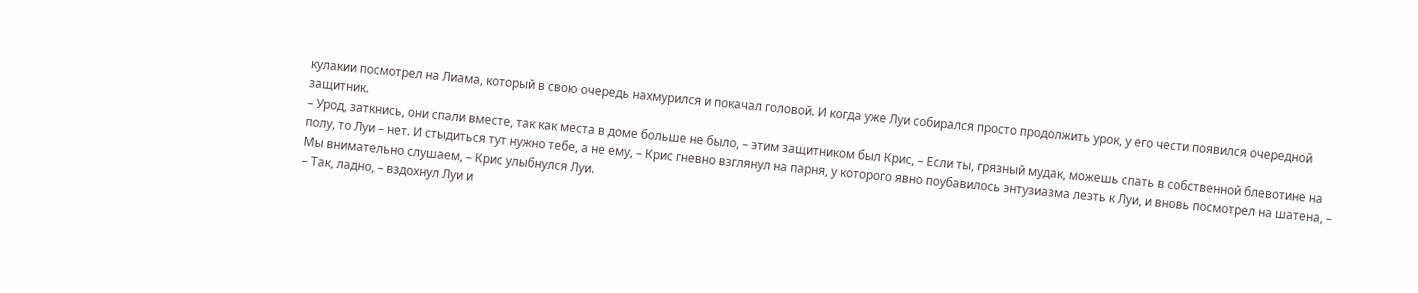кулакии посмотрел на Лиама, который в свою очередь нахмурился и покачал головой. И когда уже Луи собирался просто продолжить урок, у его чести появился очередной защитник.
– Урод, заткнись, они спали вместе, так как места в доме больше не было, – этим защитником был Крис, – Если ты, грязный мудак, можешь спать в собственной блевотине на полу, то Луи – нет. И стыдиться тут нужно тебе, а не ему, – Крис гневно взглянул на парня, у которого явно поубавилось энтузиазма лезть к Луи, и вновь посмотрел на шатена, – Мы внимательно слушаем, – Крис улыбнулся Луи.
– Так, ладно, – вздохнул Луи и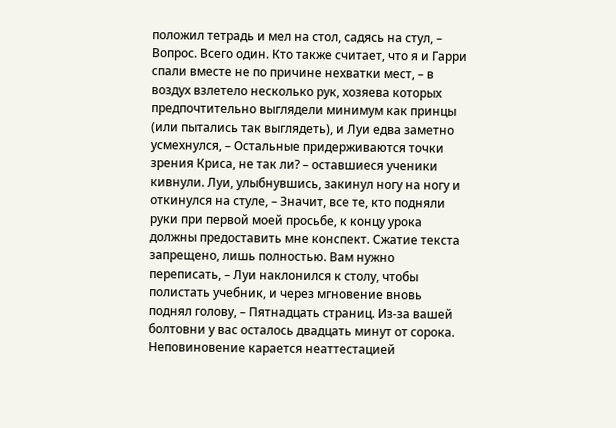положил тетрадь и мел на стол, садясь на стул, – Вопрос. Всего один. Кто также считает, что я и Гарри спали вместе не по причине нехватки мест, – в воздух взлетело несколько рук, хозяева которых предпочтительно выглядели минимум как принцы (или пытались так выглядеть), и Луи едва заметно усмехнулся, – Остальные придерживаются точки зрения Криса, не так ли? – оставшиеся ученики кивнули. Луи, улыбнувшись, закинул ногу на ногу и откинулся на стуле, – Значит, все те, кто подняли руки при первой моей просьбе, к концу урока должны предоставить мне конспект. Сжатие текста запрещено, лишь полностью. Вам нужно переписать, – Луи наклонился к столу, чтобы полистать учебник, и через мгновение вновь поднял голову, – Пятнадцать страниц. Из-за вашей болтовни у вас осталось двадцать минут от сорока. Неповиновение карается неаттестацией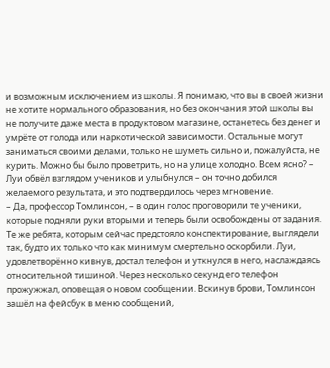и возможным исключением из школы. Я понимаю, что вы в своей жизни не хотите нормального образования, но без окончания этой школы вы не получите даже места в продуктовом магазине, останетесь без денег и умрёте от голода или наркотической зависимости. Остальные могут заниматься своими делами, только не шуметь сильно и, пожалуйста, не курить. Можно бы было проветрить, но на улице холодно. Всем ясно? – Луи обвёл взглядом учеников и улыбнулся – он точно добился желаемого результата, и это подтвердилось через мгновение.
– Да, профессор Томлинсон, – в один голос проговорили те ученики, которые подняли руки вторыми и теперь были освобождены от задания. Те же ребята, которым сейчас предстояло конспектирование, выглядели так, будто их только что как минимум смертельно оскорбили. Луи, удовлетворённо кивнув, достал телефон и уткнулся в него, наслаждаясь относительной тишиной. Через несколько секунд его телефон прожужжал, оповещая о новом сообщении. Вскинув брови, Томлинсон зашёл на фейсбук в меню сообщений,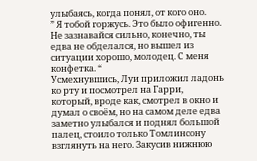улыбаясь, когда понял, от кого оно.
” Я тобой горжусь. Это было офигенно. Не зазнавайся сильно, конечно, ты едва не обделался, но вышел из ситуации хорошо, молодец. С меня конфетка. “
Усмехнувшись, Луи приложил ладонь ко рту и посмотрел на Гарри, который, вроде как, смотрел в окно и думал о своём, но на самом деле едва заметно улыбался и поднял большой палец, стоило только Томлинсону взглянуть на него. Закусив нижнюю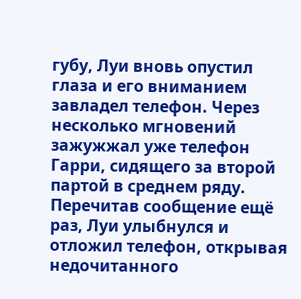губу, Луи вновь опустил глаза и его вниманием завладел телефон. Через несколько мгновений зажужжал уже телефон Гарри, сидящего за второй партой в среднем ряду. Перечитав сообщение ещё раз, Луи улыбнулся и отложил телефон, открывая недочитанного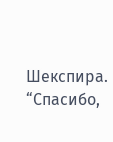Шекспира.
“Спасибо,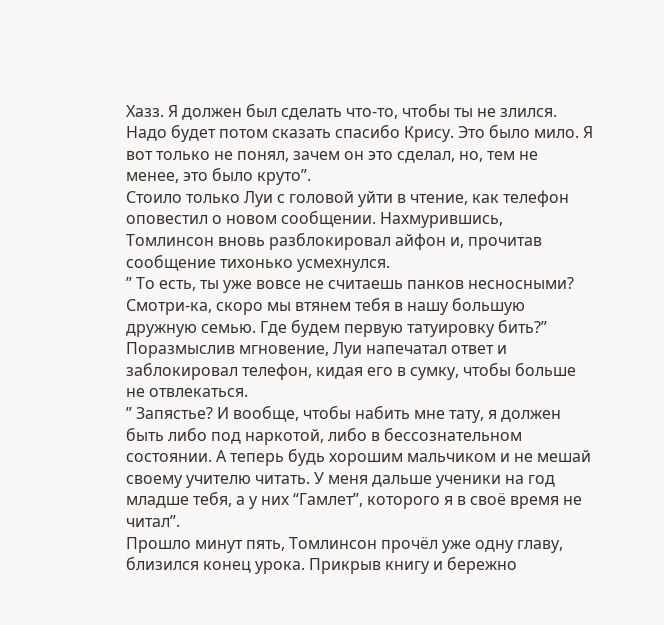Хазз. Я должен был сделать что-то, чтобы ты не злился. Надо будет потом сказать спасибо Крису. Это было мило. Я вот только не понял, зачем он это сделал, но, тем не менее, это было круто”.
Стоило только Луи с головой уйти в чтение, как телефон оповестил о новом сообщении. Нахмурившись, Томлинсон вновь разблокировал айфон и, прочитав сообщение тихонько усмехнулся.
” То есть, ты уже вовсе не считаешь панков несносными? Смотри-ка, скоро мы втянем тебя в нашу большую дружную семью. Где будем первую татуировку бить?”
Поразмыслив мгновение, Луи напечатал ответ и заблокировал телефон, кидая его в сумку, чтобы больше не отвлекаться.
” Запястье? И вообще, чтобы набить мне тату, я должен быть либо под наркотой, либо в бессознательном состоянии. А теперь будь хорошим мальчиком и не мешай своему учителю читать. У меня дальше ученики на год младше тебя, а у них “Гамлет”, которого я в своё время не читал”.
Прошло минут пять, Томлинсон прочёл уже одну главу, близился конец урока. Прикрыв книгу и бережно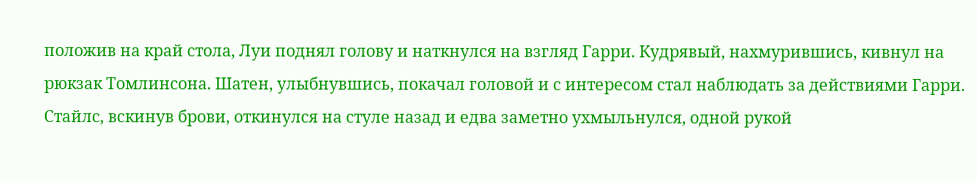положив на край стола, Луи поднял голову и наткнулся на взгляд Гарри. Кудрявый, нахмурившись, кивнул на рюкзак Томлинсона. Шатен, улыбнувшись, покачал головой и с интересом стал наблюдать за действиями Гарри. Стайлс, вскинув брови, откинулся на стуле назад и едва заметно ухмыльнулся, одной рукой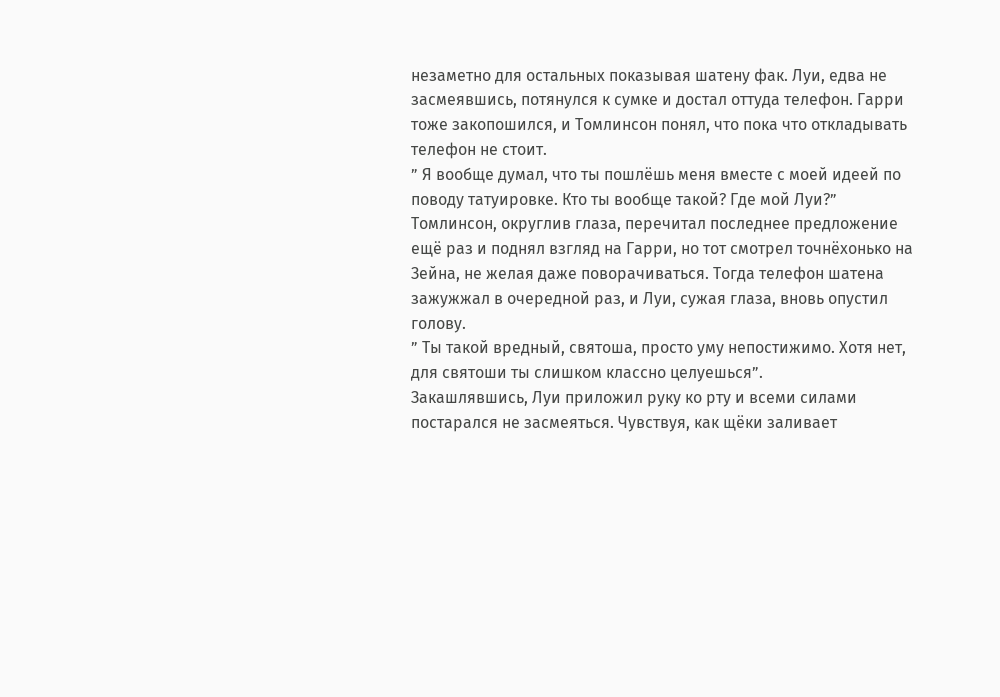незаметно для остальных показывая шатену фак. Луи, едва не засмеявшись, потянулся к сумке и достал оттуда телефон. Гарри тоже закопошился, и Томлинсон понял, что пока что откладывать телефон не стоит.
” Я вообще думал, что ты пошлёшь меня вместе с моей идеей по поводу татуировке. Кто ты вообще такой? Где мой Луи?”
Томлинсон, округлив глаза, перечитал последнее предложение ещё раз и поднял взгляд на Гарри, но тот смотрел точнёхонько на Зейна, не желая даже поворачиваться. Тогда телефон шатена зажужжал в очередной раз, и Луи, сужая глаза, вновь опустил голову.
” Ты такой вредный, святоша, просто уму непостижимо. Хотя нет, для святоши ты слишком классно целуешься”.
Закашлявшись, Луи приложил руку ко рту и всеми силами постарался не засмеяться. Чувствуя, как щёки заливает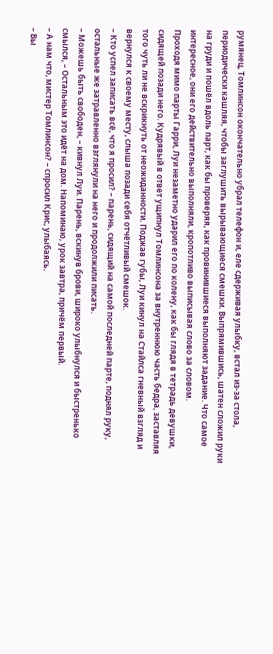румянец, Томлинсон окончательно убрал телефон и, еле сдерживая улыбку, встал из-за стола, периодически кашляя, чтобы заглушить вырывающиеся смешки. Выпрямившись, шатен сложил руки на груди и пошёл вдоль парт, как бы проверяя, как провинившиеся выполняют задание. Что самое интересное, они его действительно выполняли, кропотливо выписывая слово за словом.
Проходя мимо парты Гарри, Луи незаметно ударил его по колену, как бы глядя в тетрадь девушки, сидящей позади него. Кудрявый в ответ ущипнул Томлинсона за внутреннюю часть бедра, заставляя того чуть ли не вскрикнуть от неожиданности. Поджав губы, Луи кинул на Стайлса гневный взгляд и вернулся к своему месту, слыша позади себя отчётливый смешок.
– Кто успел записать всё, что я просил? – парень, сидящий на самой последней парте, поднял руку, остальные же затравленно взглянули на него и продолжили писать.
– Можешь быть свободен, – кивнул Луи. Парень, вскинув брови, широко улыбнулся и быстренько смылся, – Остальным это идёт на дом. Напоминаю, урок завтра, причём первый.
– А нам что, мистер Томлинсон? – спросил Крис, улыбаясь.
– Вы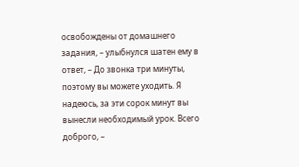освобождены от домашнего задания, – улыбнулся шатен ему в ответ, – До звонка три минуты, поэтому вы можете уходить. Я надеюсь, за эти сорок минут вы вынесли необходимый урок. Всего доброго, –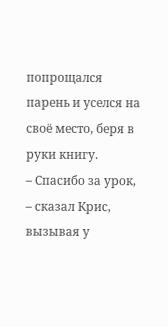попрощался парень и уселся на своё место, беря в руки книгу.
– Спасибо за урок, – сказал Крис, вызывая у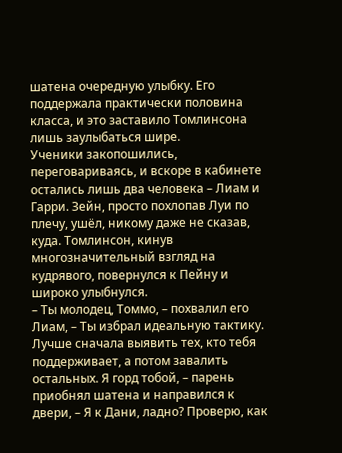шатена очередную улыбку. Его поддержала практически половина класса, и это заставило Томлинсона лишь заулыбаться шире.
Ученики закопошились, переговариваясь, и вскоре в кабинете остались лишь два человека – Лиам и Гарри. Зейн, просто похлопав Луи по плечу, ушёл, никому даже не сказав, куда. Томлинсон, кинув многозначительный взгляд на кудрявого, повернулся к Пейну и широко улыбнулся.
– Ты молодец, Томмо, – похвалил его Лиам, – Ты избрал идеальную тактику. Лучше сначала выявить тех, кто тебя поддерживает, а потом завалить остальных. Я горд тобой, – парень приобнял шатена и направился к двери, – Я к Дани, ладно? Проверю, как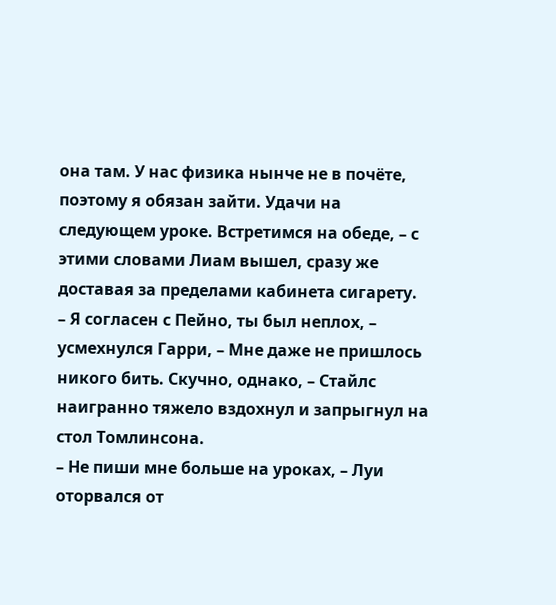она там. У нас физика нынче не в почёте, поэтому я обязан зайти. Удачи на следующем уроке. Встретимся на обеде, – с этими словами Лиам вышел, сразу же доставая за пределами кабинета сигарету.
– Я согласен с Пейно, ты был неплох, – усмехнулся Гарри, – Мне даже не пришлось никого бить. Скучно, однако, – Стайлс наигранно тяжело вздохнул и запрыгнул на стол Томлинсона.
– Не пиши мне больше на уроках, – Луи оторвался от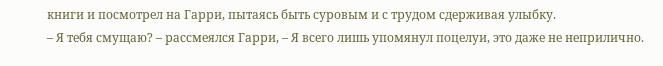книги и посмотрел на Гарри, пытаясь быть суровым и с трудом сдерживая улыбку.
– Я тебя смущаю? – рассмеялся Гарри, – Я всего лишь упомянул поцелуи, это даже не неприлично.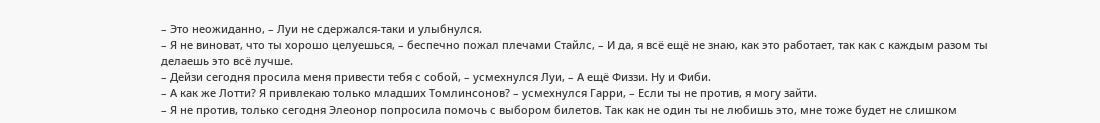– Это неожиданно, – Луи не сдержался-таки и улыбнулся.
– Я не виноват, что ты хорошо целуешься, – беспечно пожал плечами Стайлс, – И да, я всё ещё не знаю, как это работает, так как с каждым разом ты делаешь это всё лучше.
– Дейзи сегодня просила меня привести тебя с собой, – усмехнулся Луи, – А ещё Физзи. Ну и Фиби.
– А как же Лотти? Я привлекаю только младших Томлинсонов? – усмехнулся Гарри, – Если ты не против, я могу зайти.
– Я не против, только сегодня Элеонор попросила помочь с выбором билетов. Так как не один ты не любишь это, мне тоже будет не слишком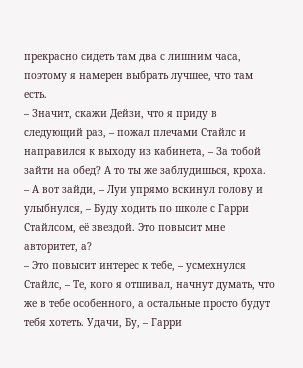прекрасно сидеть там два с лишним часа, поэтому я намерен выбрать лучшее, что там есть.
– Значит, скажи Дейзи, что я приду в следующий раз, – пожал плечами Стайлс и направился к выходу из кабинета, – За тобой зайти на обед? А то ты же заблудишься, кроха.
– А вот зайди, – Луи упрямо вскинул голову и улыбнулся, – Буду ходить по школе с Гарри Стайлсом, её звездой. Это повысит мне авторитет, а?
– Это повысит интерес к тебе, – усмехнулся Стайлс, – Те, кого я отшивал, начнут думать, что же в тебе особенного, а остальные просто будут тебя хотеть. Удачи, Бу, – Гарри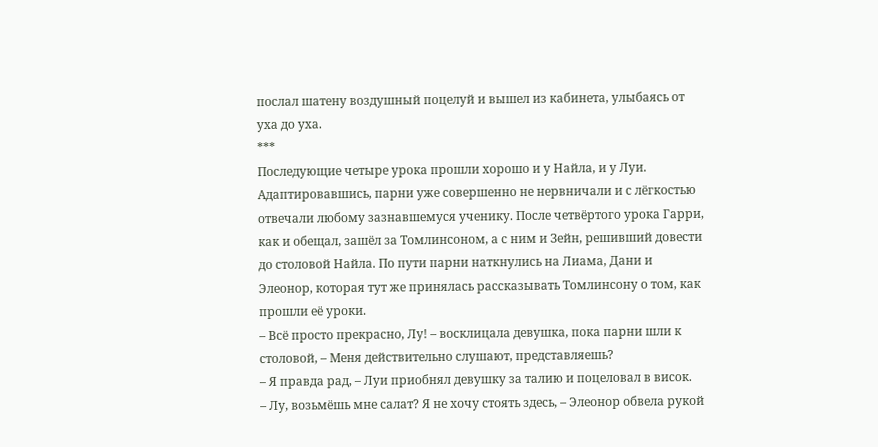послал шатену воздушный поцелуй и вышел из кабинета, улыбаясь от уха до уха.
***
Последующие четыре урока прошли хорошо и у Найла, и у Луи. Адаптировавшись, парни уже совершенно не нервничали и с лёгкостью отвечали любому зазнавшемуся ученику. После четвёртого урока Гарри, как и обещал, зашёл за Томлинсоном, а с ним и Зейн, решивший довести до столовой Найла. По пути парни наткнулись на Лиама, Дани и Элеонор, которая тут же принялась рассказывать Томлинсону о том, как прошли её уроки.
– Всё просто прекрасно, Лу! – восклицала девушка, пока парни шли к столовой, – Меня действительно слушают, представляешь?
– Я правда рад, – Луи приобнял девушку за талию и поцеловал в висок.
– Лу, возьмёшь мне салат? Я не хочу стоять здесь, – Элеонор обвела рукой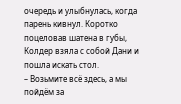очередь и улыбнулась, когда парень кивнул. Коротко поцеловав шатена в губы, Колдер взяла с собой Дани и пошла искать стол.
– Возьмите всё здесь, а мы пойдём за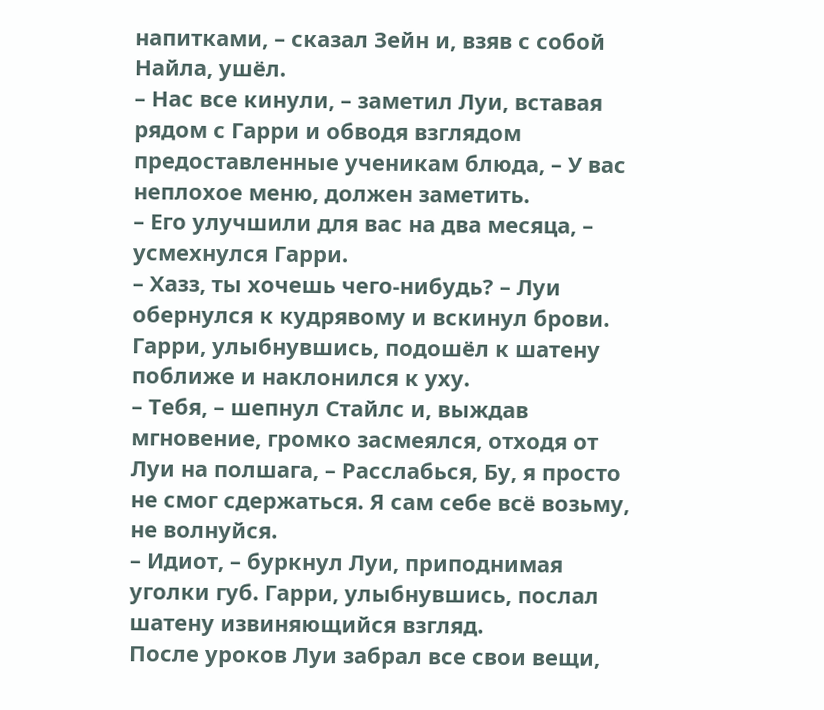напитками, – сказал Зейн и, взяв с собой Найла, ушёл.
– Нас все кинули, – заметил Луи, вставая рядом с Гарри и обводя взглядом предоставленные ученикам блюда, – У вас неплохое меню, должен заметить.
– Его улучшили для вас на два месяца, – усмехнулся Гарри.
– Хазз, ты хочешь чего-нибудь? – Луи обернулся к кудрявому и вскинул брови. Гарри, улыбнувшись, подошёл к шатену поближе и наклонился к уху.
– Тебя, – шепнул Стайлс и, выждав мгновение, громко засмеялся, отходя от Луи на полшага, – Расслабься, Бу, я просто не смог сдержаться. Я сам себе всё возьму, не волнуйся.
– Идиот, – буркнул Луи, приподнимая уголки губ. Гарри, улыбнувшись, послал шатену извиняющийся взгляд.
После уроков Луи забрал все свои вещи,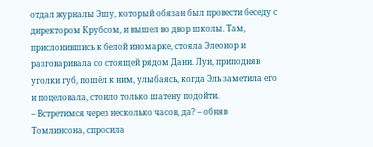отдал журналы Эшу, который обязан был провести беседу с директором Крубсом, и вышел во двор школы. Там, прислонившись к белой иномарке, стояла Элеонор и разговаривала со стоящей рядом Дани. Луи, приподняв уголки губ, пошёл к ним, улыбаясь, когда Эль заметила его и поцеловала, стоило только шатену подойти.
– Встретимся через несколько часов, да? – обняв Томлинсона, спросила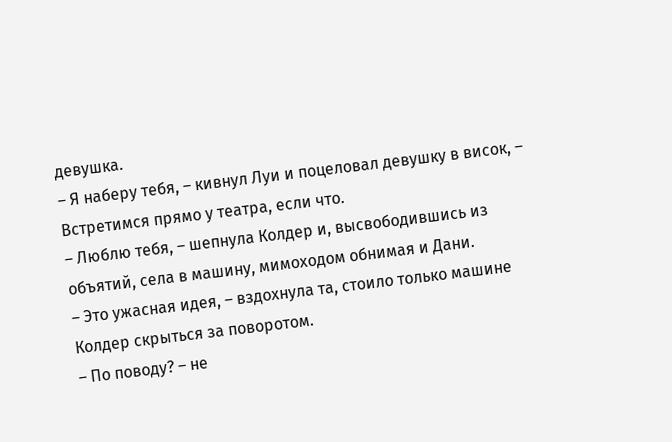девушка.
– Я наберу тебя, – кивнул Луи и поцеловал девушку в висок, – Встретимся прямо у театра, если что.
– Люблю тебя, – шепнула Колдер и, высвободившись из объятий, села в машину, мимоходом обнимая и Дани.
– Это ужасная идея, – вздохнула та, стоило только машине Колдер скрыться за поворотом.
– По поводу? – не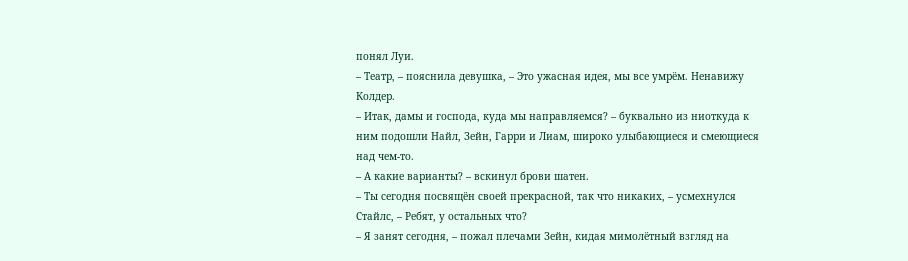понял Луи.
– Театр, – пояснила девушка, – Это ужасная идея, мы все умрём. Ненавижу Колдер.
– Итак, дамы и господа, куда мы направляемся? – буквально из ниоткуда к ним подошли Найл, Зейн, Гарри и Лиам, широко улыбающиеся и смеющиеся над чем-то.
– А какие варианты? – вскинул брови шатен.
– Ты сегодня посвящён своей прекрасной, так что никаких, – усмехнулся Стайлс, – Ребят, у остальных что?
– Я занят сегодня, – пожал плечами Зейн, кидая мимолётный взгляд на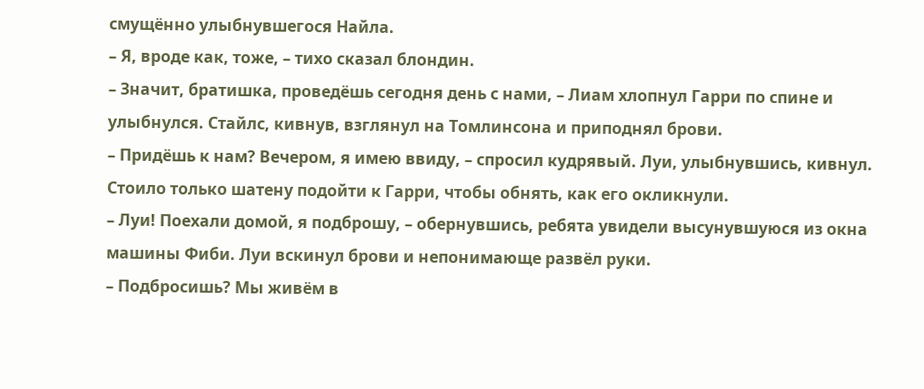смущённо улыбнувшегося Найла.
– Я, вроде как, тоже, – тихо сказал блондин.
– Значит, братишка, проведёшь сегодня день с нами, – Лиам хлопнул Гарри по спине и улыбнулся. Стайлс, кивнув, взглянул на Томлинсона и приподнял брови.
– Придёшь к нам? Вечером, я имею ввиду, – спросил кудрявый. Луи, улыбнувшись, кивнул. Стоило только шатену подойти к Гарри, чтобы обнять, как его окликнули.
– Луи! Поехали домой, я подброшу, – обернувшись, ребята увидели высунувшуюся из окна машины Фиби. Луи вскинул брови и непонимающе развёл руки.
– Подбросишь? Мы живём в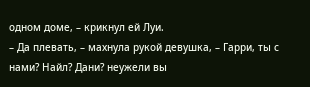одном доме, – крикнул ей Луи.
– Да плевать, – махнула рукой девушка, – Гарри, ты с нами? Найл? Дани? неужели вы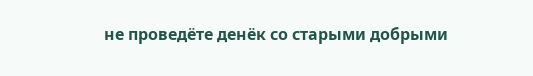не проведёте денёк со старыми добрыми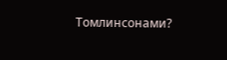Томлинсонами?